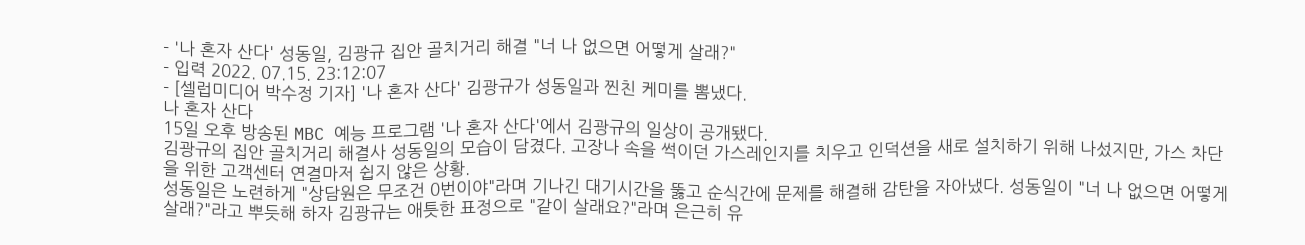- '나 혼자 산다' 성동일, 김광규 집안 골치거리 해결 "너 나 없으면 어떻게 살래?"
- 입력 2022. 07.15. 23:12:07
- [셀럽미디어 박수정 기자] '나 혼자 산다' 김광규가 성동일과 찐친 케미를 뽐냈다.
나 혼자 산다
15일 오후 방송된 MBC 예능 프로그램 '나 혼자 산다'에서 김광규의 일상이 공개됐다.
김광규의 집안 골치거리 해결사 성동일의 모습이 담겼다. 고장나 속을 썩이던 가스레인지를 치우고 인덕션을 새로 설치하기 위해 나섰지만, 가스 차단을 위한 고객센터 연결마저 쉽지 않은 상황.
성동일은 노련하게 "상담원은 무조건 0번이야"라며 기나긴 대기시간을 뚫고 순식간에 문제를 해결해 감탄을 자아냈다. 성동일이 "너 나 없으면 어떻게 살래?"라고 뿌듯해 하자 김광규는 애틋한 표정으로 "같이 살래요?"라며 은근히 유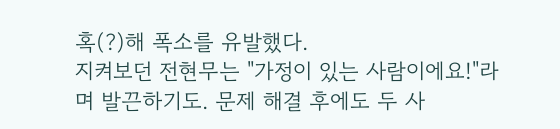혹(?)해 폭소를 유발했다.
지켜보던 전현무는 "가정이 있는 사람이에요!"라며 발끈하기도. 문제 해결 후에도 두 사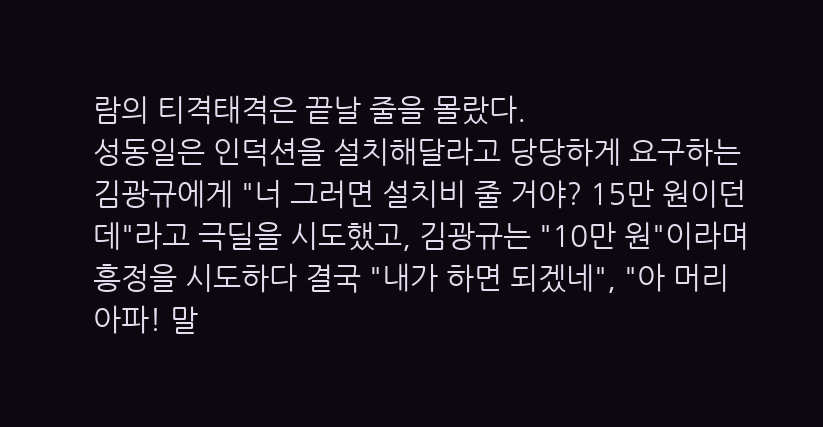람의 티격태격은 끝날 줄을 몰랐다.
성동일은 인덕션을 설치해달라고 당당하게 요구하는 김광규에게 "너 그러면 설치비 줄 거야? 15만 원이던데"라고 극딜을 시도했고, 김광규는 "10만 원"이라며 흥정을 시도하다 결국 "내가 하면 되겠네", "아 머리 아파! 말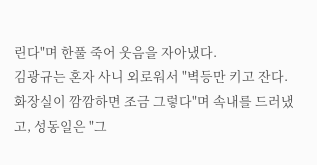린다"며 한풀 죽어 웃음을 자아냈다.
김광규는 혼자 사니 외로워서 "벽등만 키고 잔다. 화장실이 깜깜하면 조금 그렇다"며 속내를 드러냈고, 성동일은 "그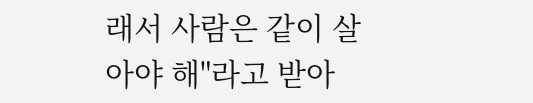래서 사람은 같이 살아야 해"라고 받아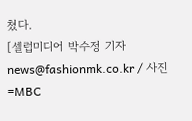쳤다.
[셀럽미디어 박수정 기자 news@fashionmk.co.kr / 사진=MBC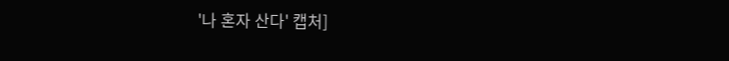'나 혼자 산다' 캡처]